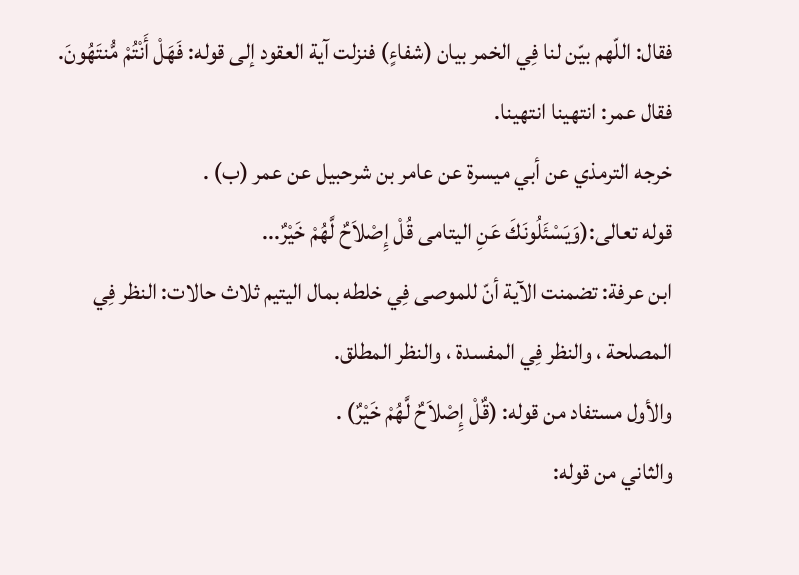فقال: اللّهم بيّن لنا فِي الخمر بيان (شفاءٍ) فنزلت آية العقود إلى قوله: فَهَلْ أَنْتُمْ مُّنتَهُونَ.
فقال عمر: انتهينا انتهينا.
خرجه الترمذي عن أبي ميسرة عن عامر بن شرحبيل عن عمر (ب) .
قوله تعالى:(وَيَسْئَلُونَكَ عَنِ اليتامى قُلْ إِصْلاَحٌ لَّهُمْ خَيْرٌ...
ابن عرفة: تضمنت الآية أنّ للموصى فِي خلطه بمال اليتيم ثلاث حالات: النظر فِي المصلحة ، والنظر فِي المفسدة ، والنظر المطلق.
والأول مستفاد من قوله: (قٌلْ إِصْلاَحٌ لَّهُمْ خَيْرٌ) .
والثاني من قوله: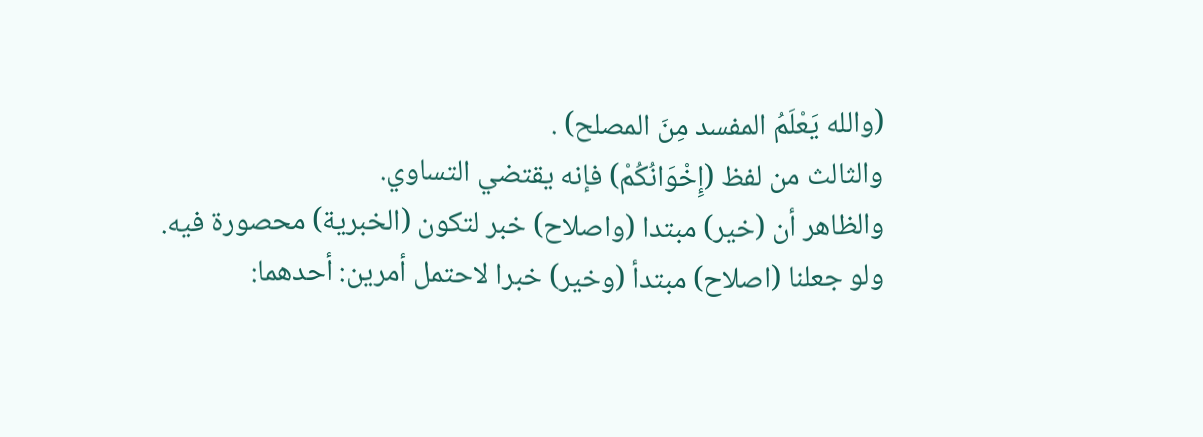(والله يَعْلَمُ المفسد مِنَ المصلح) .
والثالث من لفظ (إِخْوَانُكُمْ) فإنه يقتضي التساوي.
والظاهر أن (خير) مبتدا (واصلاح) خبر لتكون (الخبرية) محصورة فيه.
ولو جعلنا (اصلاح) مبتدأ (وخير) خبرا لاحتمل أمرين: أحدهما: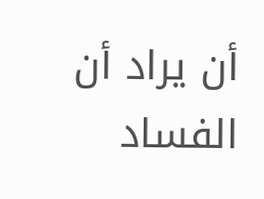أن يراد أن الفساد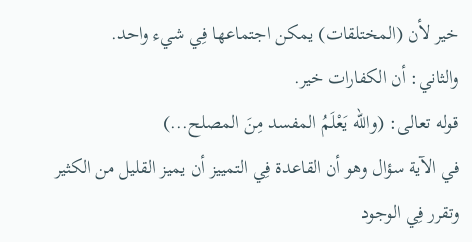خير لأن (المختلقات) يمكن اجتماعها فِي شيء واحد.
والثاني: أن الكفارات خير.
قوله تعالى: (والله يَعْلَمُ المفسد مِنَ المصلح...)
في الآية سؤال وهو أن القاعدة فِي التمييز أن يميز القليل من الكثير وتقرر فِي الوجود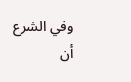وفي الشرع أن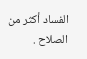الفساد أكثر من الصلاح .